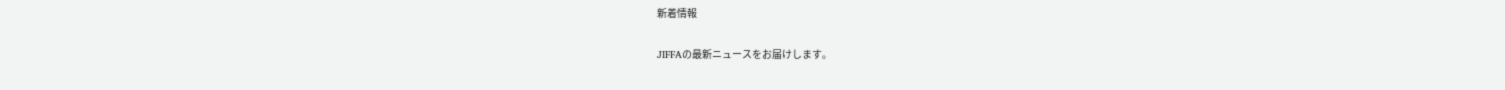新着情報

JIFFAの最新ニュースをお届けします。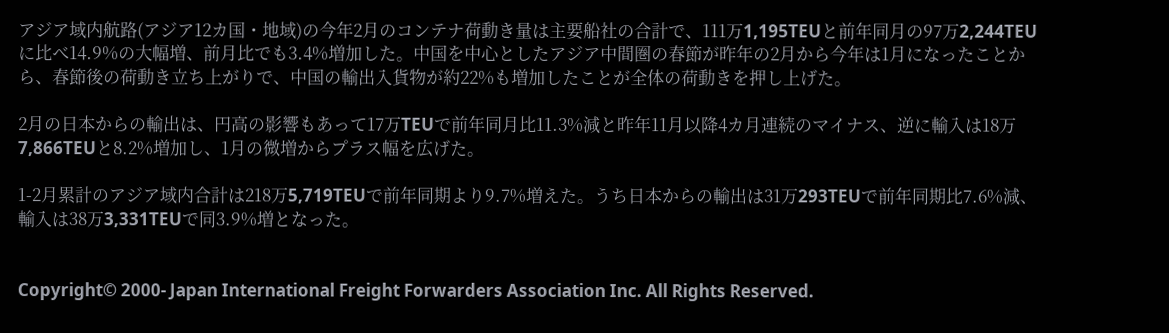アジア域内航路(アジア12カ国・地域)の今年2月のコンテナ荷動き量は主要船社の合計で、111万1,195TEUと前年同月の97万2,244TEUに比べ14.9%の大幅増、前月比でも3.4%増加した。中国を中心としたアジア中間圏の春節が昨年の2月から今年は1月になったことから、春節後の荷動き立ち上がりで、中国の輸出入貨物が約22%も増加したことが全体の荷動きを押し上げた。

2月の日本からの輸出は、円高の影響もあって17万TEUで前年同月比11.3%減と昨年11月以降4カ月連続のマイナス、逆に輸入は18万7,866TEUと8.2%増加し、1月の微増からプラス幅を広げた。

1-2月累計のアジア域内合計は218万5,719TEUで前年同期より9.7%増えた。うち日本からの輸出は31万293TEUで前年同期比7.6%減、輸入は38万3,331TEUで同3.9%増となった。


Copyright© 2000- Japan International Freight Forwarders Association Inc. All Rights Reserved.